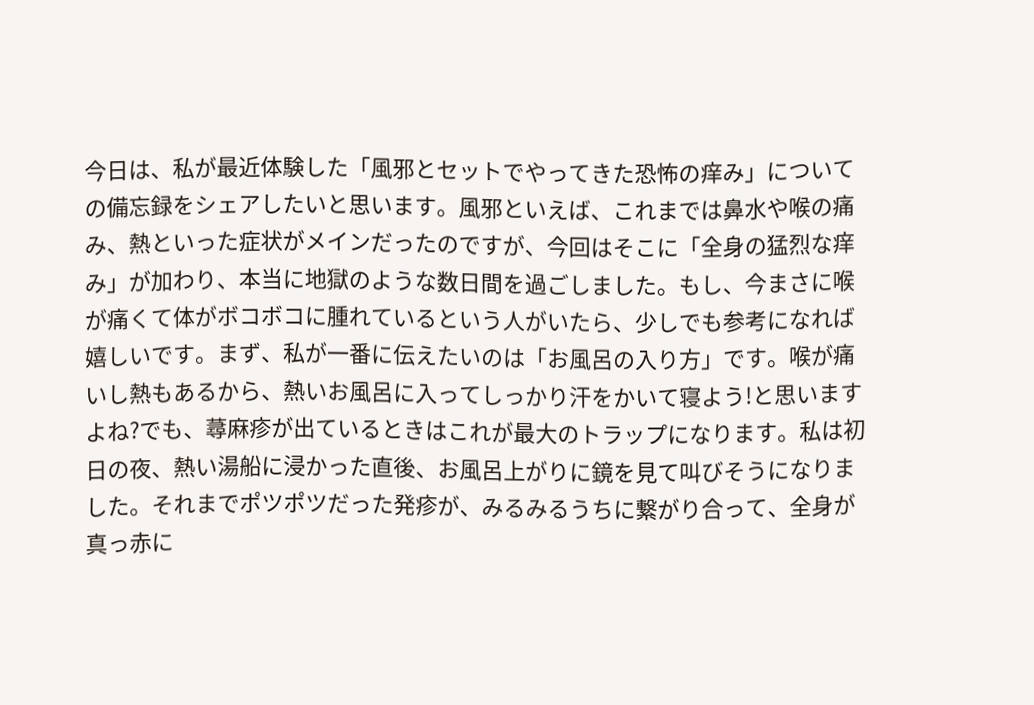今日は、私が最近体験した「風邪とセットでやってきた恐怖の痒み」についての備忘録をシェアしたいと思います。風邪といえば、これまでは鼻水や喉の痛み、熱といった症状がメインだったのですが、今回はそこに「全身の猛烈な痒み」が加わり、本当に地獄のような数日間を過ごしました。もし、今まさに喉が痛くて体がボコボコに腫れているという人がいたら、少しでも参考になれば嬉しいです。まず、私が一番に伝えたいのは「お風呂の入り方」です。喉が痛いし熱もあるから、熱いお風呂に入ってしっかり汗をかいて寝よう!と思いますよね?でも、蕁麻疹が出ているときはこれが最大のトラップになります。私は初日の夜、熱い湯船に浸かった直後、お風呂上がりに鏡を見て叫びそうになりました。それまでポツポツだった発疹が、みるみるうちに繋がり合って、全身が真っ赤に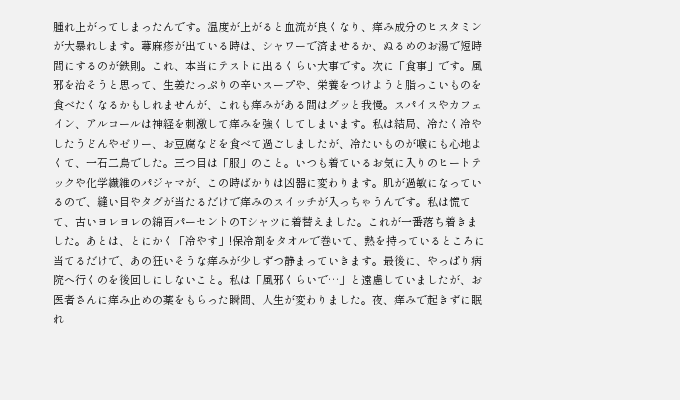腫れ上がってしまったんです。温度が上がると血流が良くなり、痒み成分のヒスタミンが大暴れします。蕁麻疹が出ている時は、シャワーで済ませるか、ぬるめのお湯で短時間にするのが鉄則。これ、本当にテストに出るくらい大事です。次に「食事」です。風邪を治そうと思って、生姜たっぷりの辛いスープや、栄養をつけようと脂っこいものを食べたくなるかもしれませんが、これも痒みがある間はグッと我慢。スパイスやカフェイン、アルコールは神経を刺激して痒みを強くしてしまいます。私は結局、冷たく冷やしたうどんやゼリー、お豆腐などを食べて過ごしましたが、冷たいものが喉にも心地よくて、一石二鳥でした。三つ目は「服」のこと。いつも着ているお気に入りのヒートテックや化学繊維のパジャマが、この時ばかりは凶器に変わります。肌が過敏になっているので、縫い目やタグが当たるだけで痒みのスイッチが入っちゃうんです。私は慌てて、古いヨレヨレの綿百パーセントのTシャツに着替えました。これが一番落ち着きました。あとは、とにかく「冷やす」!保冷剤をタオルで巻いて、熱を持っているところに当てるだけで、あの狂いそうな痒みが少しずつ静まっていきます。最後に、やっぱり病院へ行くのを後回しにしないこと。私は「風邪くらいで…」と遠慮していましたが、お医者さんに痒み止めの薬をもらった瞬間、人生が変わりました。夜、痒みで起きずに眠れ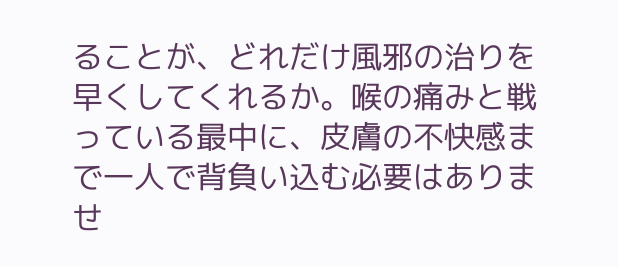ることが、どれだけ風邪の治りを早くしてくれるか。喉の痛みと戦っている最中に、皮膚の不快感まで一人で背負い込む必要はありませ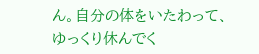ん。自分の体をいたわって、ゆっくり休んでく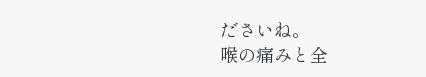ださいね。
喉の痛みと全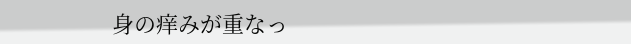身の痒みが重なっ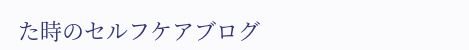た時のセルフケアブログ